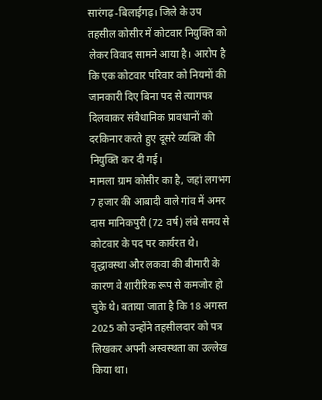सारंगढ़-बिलाईगढ़। जिले के उप तहसील कोसीर में कोटवार नियुक्ति को लेकर विवाद सामने आया है। आरोप है कि एक कोटवार परिवार को नियमों की जानकारी दिए बिना पद से त्यागपत्र दिलवाकर संवैधानिक प्रावधानों को दरकिनार करते हुए दूसरे व्यक्ति की नियुक्ति कर दी गई।
मामला ग्राम कोसीर का है, जहां लगभग 7 हजार की आबादी वाले गांव में अमर दास मानिकपुरी (72 वर्ष) लंबे समय से कोटवार के पद पर कार्यरत थे। वृद्धावस्था और लकवा की बीमारी के कारण वे शारीरिक रूप से कमजोर हो चुके थे। बताया जाता है कि 18 अगस्त 2025 को उन्होंने तहसीलदार को पत्र लिखकर अपनी अस्वस्थता का उल्लेख किया था।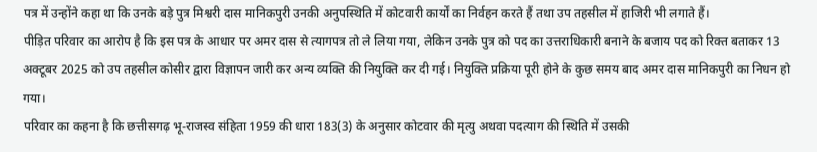पत्र में उन्होंने कहा था कि उनके बड़े पुत्र मिश्वरी दास मानिकपुरी उनकी अनुपस्थिति में कोटवारी कार्यों का निर्वहन करते हैं तथा उप तहसील में हाजिरी भी लगाते हैं।
पीड़ित परिवार का आरोप है कि इस पत्र के आधार पर अमर दास से त्यागपत्र तो ले लिया गया, लेकिन उनके पुत्र को पद का उत्तराधिकारी बनाने के बजाय पद को रिक्त बताकर 13 अक्टूबर 2025 को उप तहसील कोसीर द्वारा विज्ञापन जारी कर अन्य व्यक्ति की नियुक्ति कर दी गई। नियुक्ति प्रक्रिया पूरी होने के कुछ समय बाद अमर दास मानिकपुरी का निधन हो गया।
परिवार का कहना है कि छत्तीसगढ़ भू-राजस्व संहिता 1959 की धारा 183(3) के अनुसार कोटवार की मृत्यु अथवा पदत्याग की स्थिति में उसकी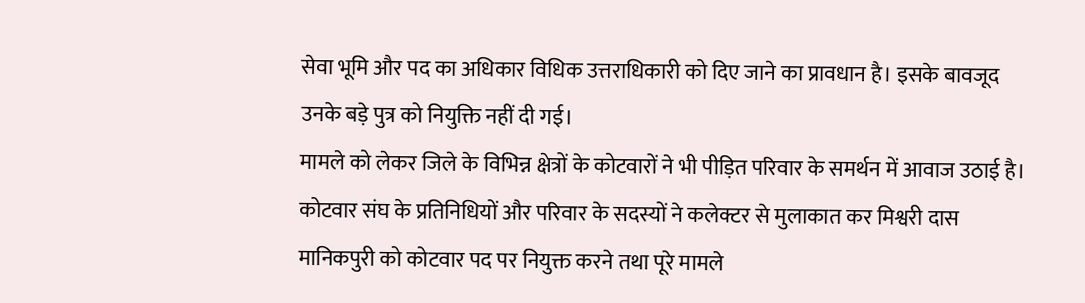सेवा भूमि और पद का अधिकार विधिक उत्तराधिकारी को दिए जाने का प्रावधान है। इसके बावजूद उनके बड़े पुत्र को नियुक्ति नहीं दी गई।
मामले को लेकर जिले के विभिन्न क्षेत्रों के कोटवारों ने भी पीड़ित परिवार के समर्थन में आवाज उठाई है। कोटवार संघ के प्रतिनिधियों और परिवार के सदस्यों ने कलेक्टर से मुलाकात कर मिश्वरी दास मानिकपुरी को कोटवार पद पर नियुक्त करने तथा पूरे मामले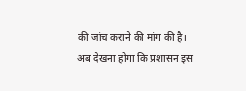की जांच कराने की मांग की है।
अब देखना होगा कि प्रशासन इस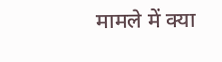मामले में क्या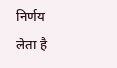निर्णय लेता है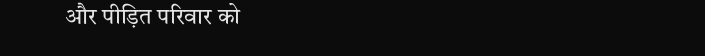और पीड़ित परिवार को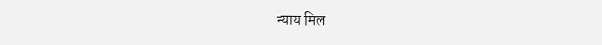न्याय मिल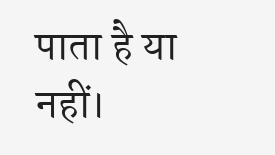पाता है या नहीं।